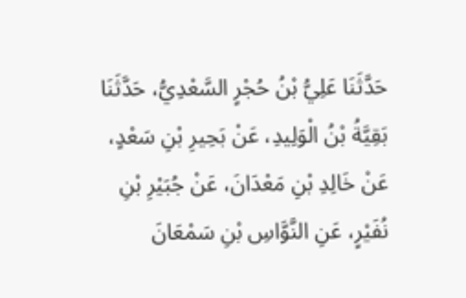حَدَّثَنَا عَلِيُّ بْنُ حُجْرٍ السَّعْدِيُّ، حَدَّثَنَا بَقِيَّةُ بْنُ الْوَلِيدِ، عَنْ بَحِيرِ بْنِ سَعْدٍ، عَنْ خَالِدِ بْنِ مَعْدَانَ، عَنْ جُبَيْرِ بْنِ نُفَيْرٍ، عَنِ النَّوَّاسِ بْنِ سَمْعَانَ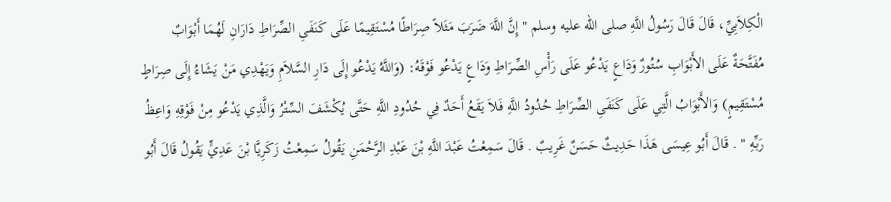الْكِلاَبِيِّ، قَالَ قَالَ رَسُولُ اللَّهِ صلى الله عليه وسلم " إِنَّ اللَّهَ ضَرَبَ مَثَلاً صِرَاطًا مُسْتَقِيمًا عَلَى كَنَفَىِ الصِّرَاطِ دَارَانِ لَهُمَا أَبْوَابٌ مُفَتَّحَةٌ عَلَى الأَبْوَابِ سُتُورٌ وَدَاعٍ يَدْعُو عَلَى رَأْسِ الصِّرَاطِ وَدَاعٍ يَدْعُو فَوْقَهُ: (وَاللَّهُ يَدْعُو إِلَى دَارِ السَّلاَمِ وَيَهْدِي مَنْ يَشَاءُ إِلَى صِرَاطٍ مُسْتَقِيمٍ) وَالأَبْوَابُ الَّتِي عَلَى كَنَفَىِ الصِّرَاطِ حُدُودُ اللَّهِ فَلاَ يَقَعُ أَحَدٌ فِي حُدُودِ اللَّهِ حَتَّى يُكْشَفَ السِّتْرُ وَالَّذِي يَدْعُو مِنْ فَوْقِهِ وَاعِظُ رَبِّهِ " . قَالَ أَبُو عِيسَى هَذَا حَدِيثٌ حَسَنٌ غَرِيبٌ . قَالَ سَمِعْتُ عَبْدَ اللَّهِ بْنَ عَبْدِ الرَّحْمَنِ يَقُولُ سَمِعْتُ زَكَرِيَّا بْنَ عَدِيٍّ يَقُولُ قَالَ أَبُو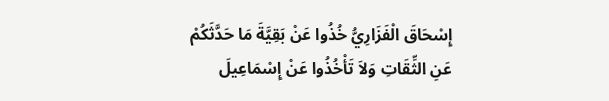إِسْحَاقَ الْفَزَارِيُّ خُذُوا عَنْ بَقِيَّةَ مَا حَدَّثَكُمْ عَنِ الثِّقَاتِ وَلاَ تَأْخُذُوا عَنْ إِسْمَاعِيلَ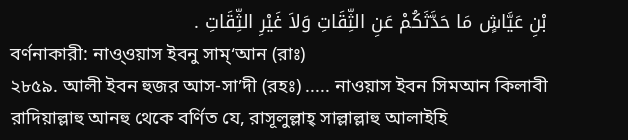بْنِ عَيَّاشٍ مَا حَدَّثَكُمْ عَنِ الثِّقَاتِ وَلاَ غَيْرِ الثِّقَاتِ .
বর্ণনাকারী: নাও্ওয়াস ইবনু সাম্‘আন (রাঃ)
২৮৫৯. আলী ইবন হুজর আস-সা’দী (রহঃ) ..... নাওয়াস ইবন সিমআন কিলাবী রাদিয়াল্লাহু আনহু থেকে বর্ণিত যে, রাসূলুল্লাহ্ সাল্লাল্লাহু আলাইহি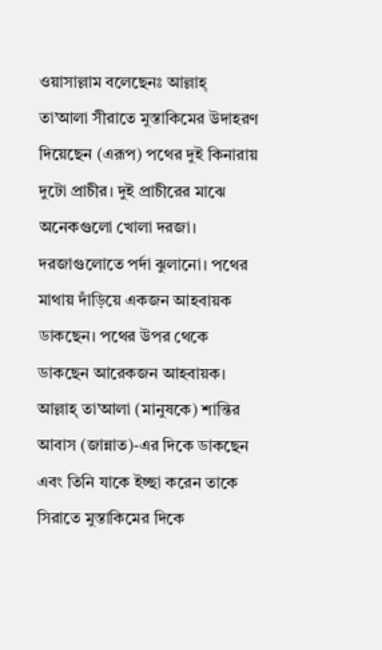ওয়াসাল্লাম বলেছেনঃ আল্লাহ্ তা’আলা সীরাতে মুস্তাকিমের উদাহরণ দিয়েছেন (এরূপ) পথের দুই কিনারায় দুটো প্রাচীর। দুই প্রাচীরের মাঝে অনেকগুলো খোলা দরজা। দরজাগুলোতে পর্দা ঝুলানো। পথের মাথায় দাঁড়িয়ে একজন আহবায়ক ডাকছেন। পথের উপর থেকে ডাকছেন আরেকজন আহবায়ক। আল্লাহ্ তা’আলা (মানুষকে) শান্তির আবাস (জান্নাত)-এর দিকে ডাকছেন এবং তিনি যাকে ইচ্ছা করেন তাকে সিরাতে মুস্তাকিমের দিকে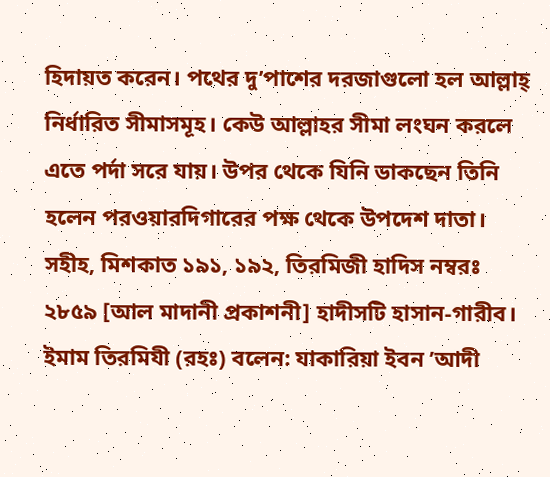হিদায়ত করেন। পথের দু’পাশের দরজাগুলো হল আল্লাহ্ নির্ধারিত সীমাসমূহ। কেউ আল্লাহর সীমা লংঘন করলে এতে পর্দা সরে যায়। উপর থেকে যিনি ডাকছেন তিনি হলেন পরওয়ারদিগারের পক্ষ থেকে উপদেশ দাতা। সহীহ, মিশকাত ১৯১, ১৯২, তিরমিজী হাদিস নম্বরঃ ২৮৫৯ [আল মাদানী প্রকাশনী] হাদীসটি হাসান-গারীব। ইমাম তিরমিযী (রহঃ) বলেন: যাকারিয়া ইবন ’আদী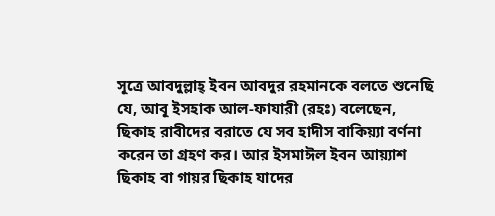সূত্রে আবদুল্লাহ্ ইবন আবদুর রহমানকে বলতে শুনেছি যে, আবূ ইসহাক আল-ফাযারী (রহঃ) বলেছেন, ছিকাহ রাবীদের বরাতে যে সব হাদীস বাকিয়্যা বর্ণনা করেন তা গ্রহণ কর। আর ইসমাঈল ইবন আয়্যাশ ছিকাহ বা গায়র ছিকাহ যাদের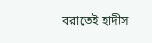বরাতেই হাদীস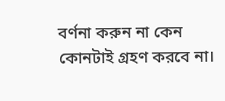বর্ণনা করুন না কেন কোনটাই গ্রহণ করবে না।